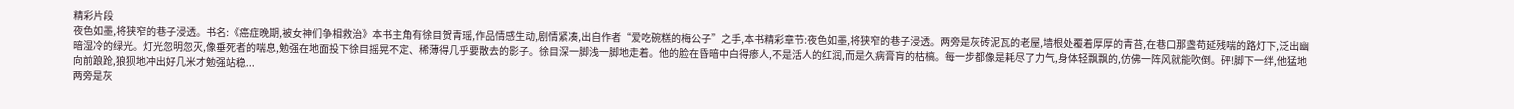精彩片段
夜色如墨,将狭窄的巷子浸透。书名:《癌症晚期,被女神们争相救治》本书主角有徐目贺青瑶,作品情感生动,剧情紧凑,出自作者“爱吃碗糕的梅公子”之手,本书精彩章节:夜色如墨,将狭窄的巷子浸透。两旁是灰砖泥瓦的老屋,墙根处覆着厚厚的青苔,在巷口那盏苟延残喘的路灯下,泛出幽暗湿冷的绿光。灯光忽明忽灭,像垂死者的喘息,勉强在地面投下徐目摇晃不定、稀薄得几乎要散去的影子。徐目深一脚浅一脚地走着。他的脸在昏暗中白得瘆人,不是活人的红润,而是久病膏肓的枯槁。每一步都像是耗尽了力气,身体轻飘飘的,仿佛一阵风就能吹倒。砰!脚下一绊,他猛地向前踉跄,狼狈地冲出好几米才勉强站稳...
两旁是灰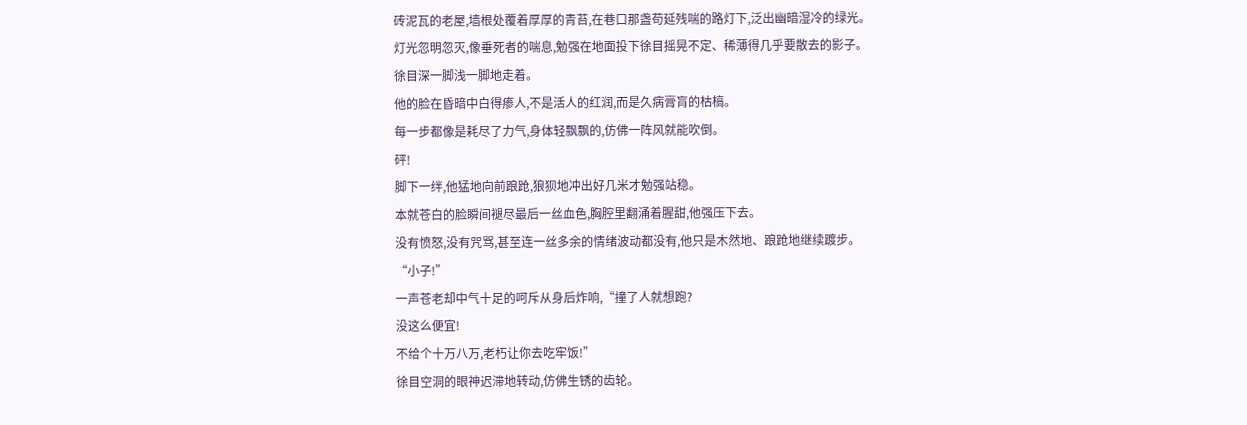砖泥瓦的老屋,墙根处覆着厚厚的青苔,在巷口那盏苟延残喘的路灯下,泛出幽暗湿冷的绿光。
灯光忽明忽灭,像垂死者的喘息,勉强在地面投下徐目摇晃不定、稀薄得几乎要散去的影子。
徐目深一脚浅一脚地走着。
他的脸在昏暗中白得瘆人,不是活人的红润,而是久病膏肓的枯槁。
每一步都像是耗尽了力气,身体轻飘飘的,仿佛一阵风就能吹倒。
砰!
脚下一绊,他猛地向前踉跄,狼狈地冲出好几米才勉强站稳。
本就苍白的脸瞬间褪尽最后一丝血色,胸腔里翻涌着腥甜,他强压下去。
没有愤怒,没有咒骂,甚至连一丝多余的情绪波动都没有,他只是木然地、踉跄地继续踱步。
“小子!”
一声苍老却中气十足的呵斥从身后炸响,“撞了人就想跑?
没这么便宜!
不给个十万八万,老朽让你去吃牢饭!”
徐目空洞的眼神迟滞地转动,仿佛生锈的齿轮。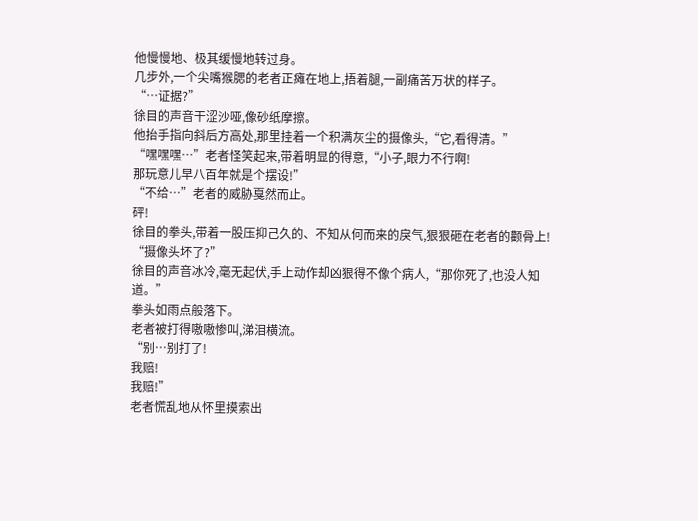他慢慢地、极其缓慢地转过身。
几步外,一个尖嘴猴腮的老者正瘫在地上,捂着腿,一副痛苦万状的样子。
“…证据?”
徐目的声音干涩沙哑,像砂纸摩擦。
他抬手指向斜后方高处,那里挂着一个积满灰尘的摄像头,“它,看得清。”
“嘿嘿嘿…”老者怪笑起来,带着明显的得意,“小子,眼力不行啊!
那玩意儿早八百年就是个摆设!”
“不给…”老者的威胁戛然而止。
砰!
徐目的拳头,带着一股压抑己久的、不知从何而来的戾气,狠狠砸在老者的颧骨上!
“摄像头坏了?”
徐目的声音冰冷,毫无起伏,手上动作却凶狠得不像个病人,“那你死了,也没人知道。”
拳头如雨点般落下。
老者被打得嗷嗷惨叫,涕泪横流。
“别…别打了!
我赔!
我赔!”
老者慌乱地从怀里摸索出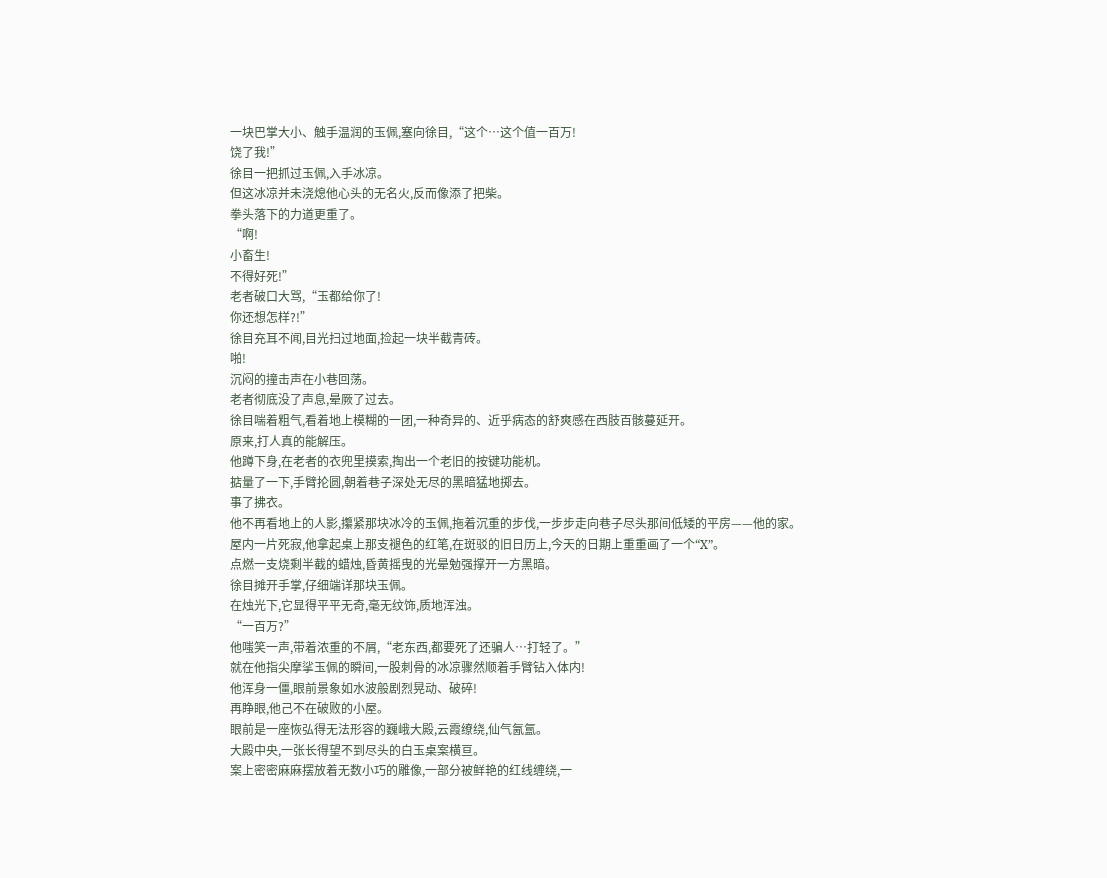一块巴掌大小、触手温润的玉佩,塞向徐目,“这个…这个值一百万!
饶了我!”
徐目一把抓过玉佩,入手冰凉。
但这冰凉并未浇熄他心头的无名火,反而像添了把柴。
拳头落下的力道更重了。
“啊!
小畜生!
不得好死!”
老者破口大骂,“玉都给你了!
你还想怎样?!”
徐目充耳不闻,目光扫过地面,捡起一块半截青砖。
啪!
沉闷的撞击声在小巷回荡。
老者彻底没了声息,晕厥了过去。
徐目喘着粗气,看着地上模糊的一团,一种奇异的、近乎病态的舒爽感在西肢百骸蔓延开。
原来,打人真的能解压。
他蹲下身,在老者的衣兜里摸索,掏出一个老旧的按键功能机。
掂量了一下,手臂抡圆,朝着巷子深处无尽的黑暗猛地掷去。
事了拂衣。
他不再看地上的人影,攥紧那块冰冷的玉佩,拖着沉重的步伐,一步步走向巷子尽头那间低矮的平房——他的家。
屋内一片死寂,他拿起桌上那支褪色的红笔,在斑驳的旧日历上,今天的日期上重重画了一个“X”。
点燃一支烧剩半截的蜡烛,昏黄摇曳的光晕勉强撑开一方黑暗。
徐目摊开手掌,仔细端详那块玉佩。
在烛光下,它显得平平无奇,毫无纹饰,质地浑浊。
“一百万?”
他嗤笑一声,带着浓重的不屑,“老东西,都要死了还骗人…打轻了。”
就在他指尖摩挲玉佩的瞬间,一股刺骨的冰凉骤然顺着手臂钻入体内!
他浑身一僵,眼前景象如水波般剧烈晃动、破碎!
再睁眼,他己不在破败的小屋。
眼前是一座恢弘得无法形容的巍峨大殿,云霞缭绕,仙气氤氲。
大殿中央,一张长得望不到尽头的白玉桌案横亘。
案上密密麻麻摆放着无数小巧的雕像,一部分被鲜艳的红线缠绕,一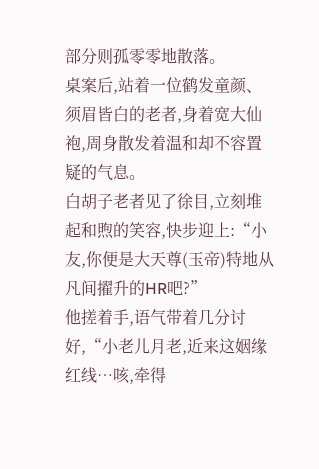部分则孤零零地散落。
桌案后,站着一位鹤发童颜、须眉皆白的老者,身着宽大仙袍,周身散发着温和却不容置疑的气息。
白胡子老者见了徐目,立刻堆起和煦的笑容,快步迎上:“小友,你便是大天尊(玉帝)特地从凡间擢升的HR吧?”
他搓着手,语气带着几分讨好,“小老儿月老,近来这姻缘红线…咳,牵得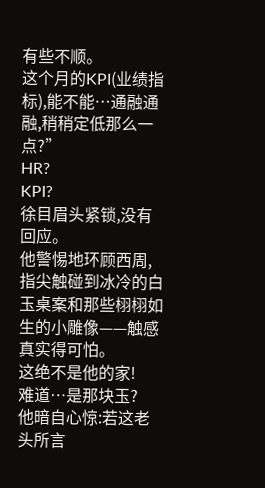有些不顺。
这个月的KPI(业绩指标),能不能…通融通融,稍稍定低那么一点?”
HR?
KPI?
徐目眉头紧锁,没有回应。
他警惕地环顾西周,指尖触碰到冰冷的白玉桌案和那些栩栩如生的小雕像——触感真实得可怕。
这绝不是他的家!
难道…是那块玉?
他暗自心惊:若这老头所言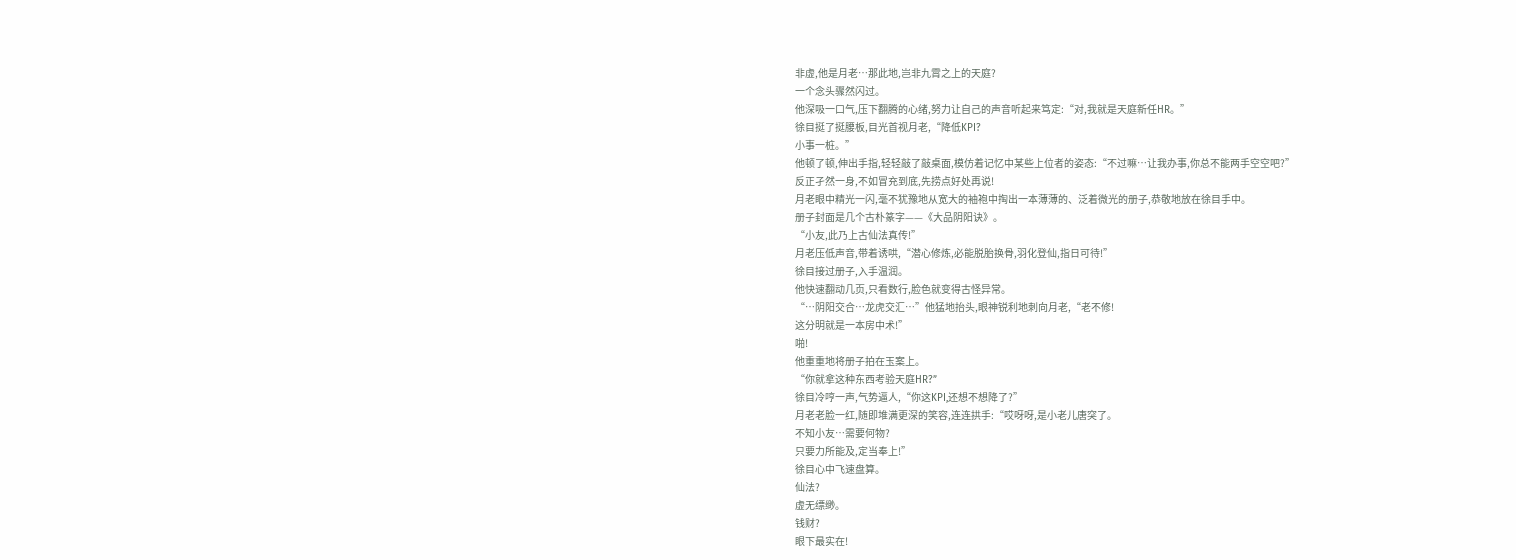非虚,他是月老…那此地,岂非九霄之上的天庭?
一个念头骤然闪过。
他深吸一口气,压下翻腾的心绪,努力让自己的声音听起来笃定:“对,我就是天庭新任HR。”
徐目挺了挺腰板,目光首视月老,“降低KPI?
小事一桩。”
他顿了顿,伸出手指,轻轻敲了敲桌面,模仿着记忆中某些上位者的姿态:“不过嘛…让我办事,你总不能两手空空吧?”
反正孑然一身,不如冒充到底,先捞点好处再说!
月老眼中精光一闪,毫不犹豫地从宽大的袖袍中掏出一本薄薄的、泛着微光的册子,恭敬地放在徐目手中。
册子封面是几个古朴篆字——《大品阴阳诀》。
“小友,此乃上古仙法真传!”
月老压低声音,带着诱哄,“潜心修炼,必能脱胎换骨,羽化登仙,指日可待!”
徐目接过册子,入手温润。
他快速翻动几页,只看数行,脸色就变得古怪异常。
“…阴阳交合…龙虎交汇…”他猛地抬头,眼神锐利地刺向月老,“老不修!
这分明就是一本房中术!”
啪!
他重重地将册子拍在玉案上。
“你就拿这种东西考验天庭HR?”
徐目冷哼一声,气势逼人,“你这KPI,还想不想降了?”
月老老脸一红,随即堆满更深的笑容,连连拱手:“哎呀呀,是小老儿唐突了。
不知小友…需要何物?
只要力所能及,定当奉上!”
徐目心中飞速盘算。
仙法?
虚无缥缈。
钱财?
眼下最实在!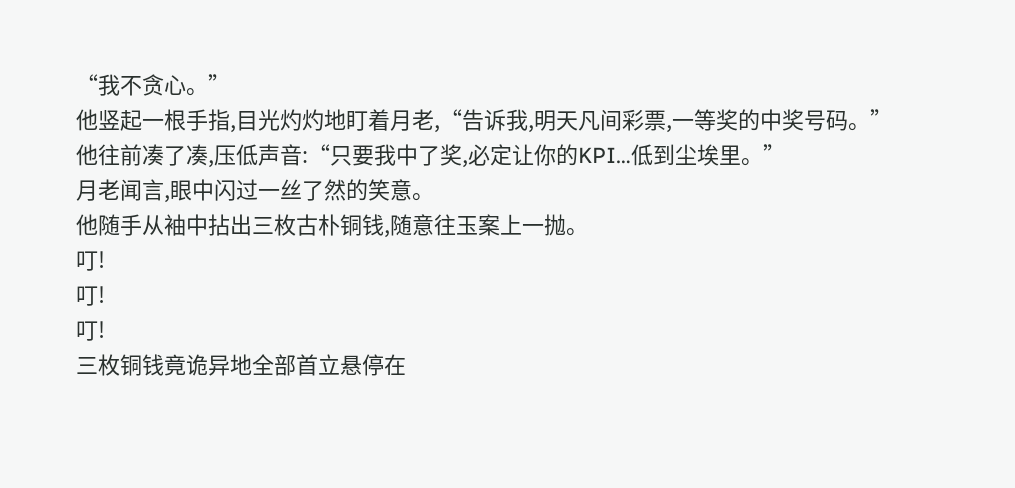“我不贪心。”
他竖起一根手指,目光灼灼地盯着月老,“告诉我,明天凡间彩票,一等奖的中奖号码。”
他往前凑了凑,压低声音:“只要我中了奖,必定让你的KPI…低到尘埃里。”
月老闻言,眼中闪过一丝了然的笑意。
他随手从袖中拈出三枚古朴铜钱,随意往玉案上一抛。
叮!
叮!
叮!
三枚铜钱竟诡异地全部首立悬停在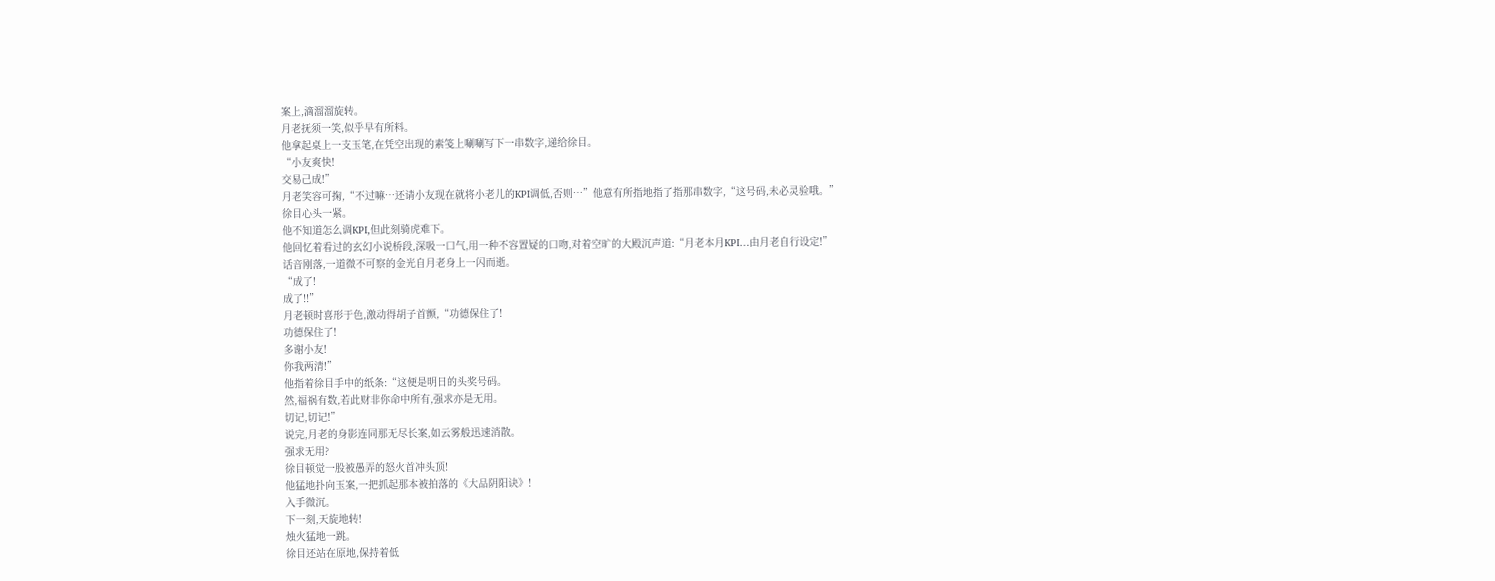案上,滴溜溜旋转。
月老抚须一笑,似乎早有所料。
他拿起桌上一支玉笔,在凭空出现的素笺上唰唰写下一串数字,递给徐目。
“小友爽快!
交易己成!”
月老笑容可掬,“不过嘛…还请小友现在就将小老儿的KPI调低,否则…”他意有所指地指了指那串数字,“这号码,未必灵验哦。”
徐目心头一紧。
他不知道怎么调KPI,但此刻骑虎难下。
他回忆着看过的玄幻小说桥段,深吸一口气,用一种不容置疑的口吻,对着空旷的大殿沉声道:“月老本月KPI…由月老自行设定!”
话音刚落,一道微不可察的金光自月老身上一闪而逝。
“成了!
成了!!”
月老顿时喜形于色,激动得胡子首颤,“功德保住了!
功德保住了!
多谢小友!
你我两清!”
他指着徐目手中的纸条:“这便是明日的头奖号码。
然,福祸有数,若此财非你命中所有,强求亦是无用。
切记,切记!”
说完,月老的身影连同那无尽长案,如云雾般迅速消散。
强求无用?
徐目顿觉一股被愚弄的怒火首冲头顶!
他猛地扑向玉案,一把抓起那本被拍落的《大品阴阳诀》!
入手微沉。
下一刻,天旋地转!
烛火猛地一跳。
徐目还站在原地,保持着低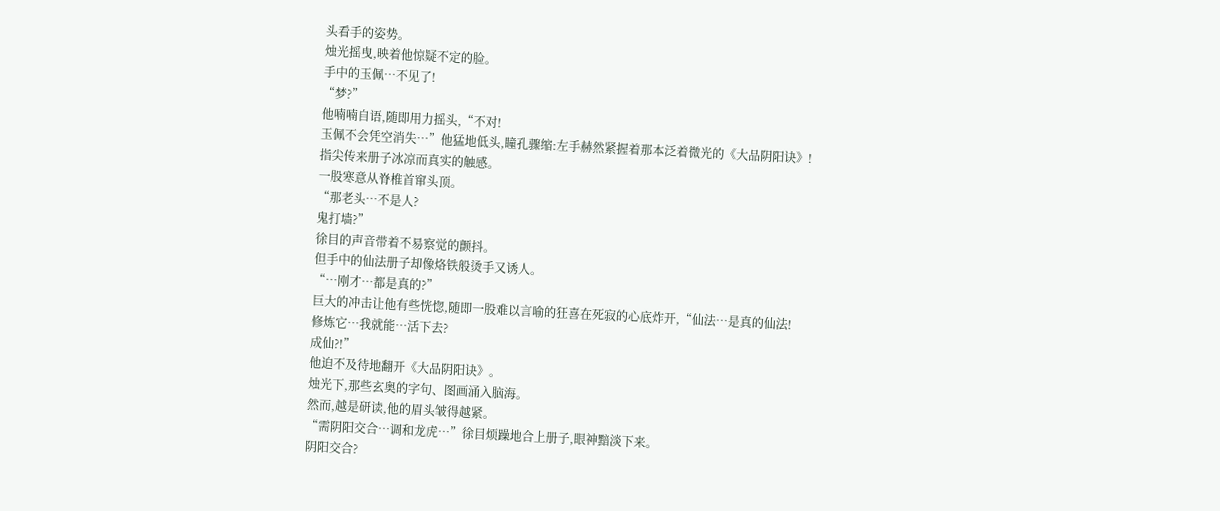头看手的姿势。
烛光摇曳,映着他惊疑不定的脸。
手中的玉佩…不见了!
“梦?”
他喃喃自语,随即用力摇头,“不对!
玉佩不会凭空消失…”他猛地低头,瞳孔骤缩:左手赫然紧握着那本泛着微光的《大品阴阳诀》!
指尖传来册子冰凉而真实的触感。
一股寒意从脊椎首窜头顶。
“那老头…不是人?
鬼打墙?”
徐目的声音带着不易察觉的颤抖。
但手中的仙法册子却像烙铁般烫手又诱人。
“…刚才…都是真的?”
巨大的冲击让他有些恍惚,随即一股难以言喻的狂喜在死寂的心底炸开,“仙法…是真的仙法!
修炼它…我就能…活下去?
成仙?!”
他迫不及待地翻开《大品阴阳诀》。
烛光下,那些玄奥的字句、图画涌入脑海。
然而,越是研读,他的眉头皱得越紧。
“需阴阳交合…调和龙虎…”徐目烦躁地合上册子,眼神黯淡下来。
阴阳交合?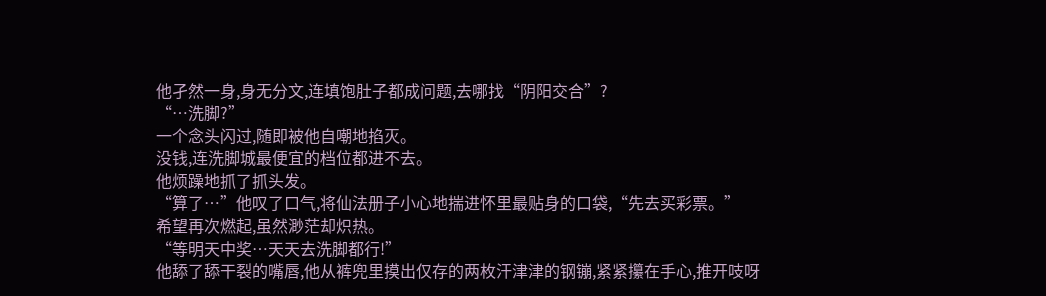他孑然一身,身无分文,连填饱肚子都成问题,去哪找“阴阳交合”?
“…洗脚?”
一个念头闪过,随即被他自嘲地掐灭。
没钱,连洗脚城最便宜的档位都进不去。
他烦躁地抓了抓头发。
“算了…”他叹了口气,将仙法册子小心地揣进怀里最贴身的口袋,“先去买彩票。”
希望再次燃起,虽然渺茫却炽热。
“等明天中奖…天天去洗脚都行!”
他舔了舔干裂的嘴唇,他从裤兜里摸出仅存的两枚汗津津的钢镚,紧紧攥在手心,推开吱呀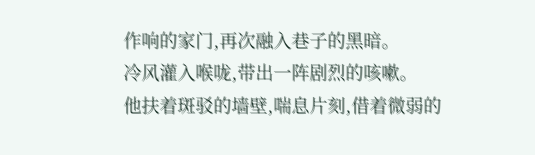作响的家门,再次融入巷子的黑暗。
冷风灌入喉咙,带出一阵剧烈的咳嗽。
他扶着斑驳的墙壁,喘息片刻,借着微弱的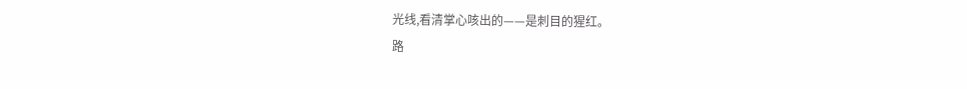光线,看清掌心咳出的——是刺目的猩红。
路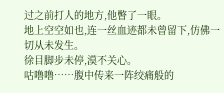过之前打人的地方,他瞥了一眼。
地上空空如也,连一丝血迹都未曾留下,仿佛一切从未发生。
徐目脚步未停,漠不关心。
咕噜噜……腹中传来一阵绞痛般的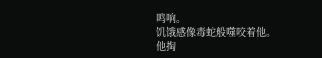鸣响。
饥饿感像毒蛇般噬咬着他。
他掏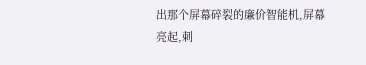出那个屏幕碎裂的廉价智能机,屏幕亮起,刺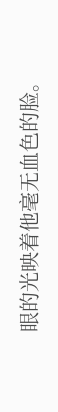眼的光映着他毫无血色的脸。